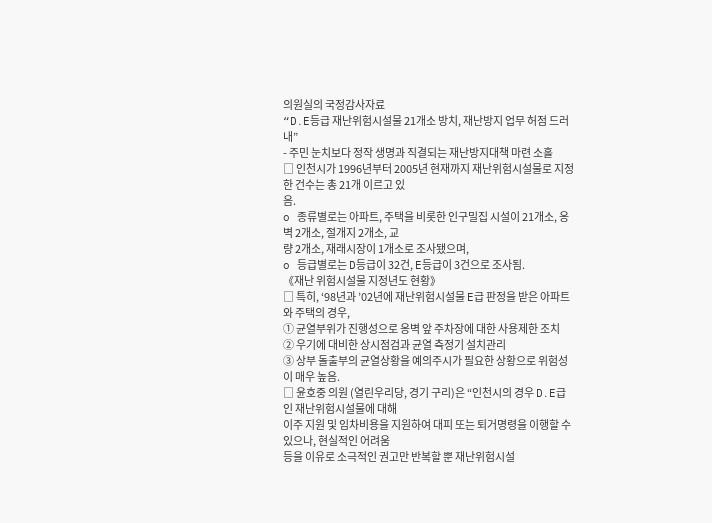의원실의 국정감사자료
“D․E등급 재난위험시설물 21개소 방치, 재난방지 업무 허점 드러내”
- 주민 눈치보다 정작 생명과 직결되는 재난방지대책 마련 소홀
□ 인천시가 1996년부터 2005년 현재까지 재난위험시설물로 지정한 건수는 총 21개 이르고 있
음.
o 종류별로는 아파트, 주택을 비롯한 인구밀집 시설이 21개소, 옹벽 2개소, 절개지 2개소, 교
량 2개소, 재래시장이 1개소로 조사됐으며,
o 등급별로는 D등급이 32건, E등급이 3건으로 조사됨.
《재난 위험시설물 지정년도 현황》
□ 특히, ‘98년과 ’02년에 재난위험시설물 E급 판정을 받은 아파트와 주택의 경우,
① 균열부위가 진행성으로 옹벽 앞 주차장에 대한 사용제한 조치
② 우기에 대비한 상시점검과 균열 측정기 설치관리
③ 상부 돌출부의 균열상황을 예의주시가 필요한 상황으로 위험성이 매우 높음.
□ 윤호중 의원 (열린우리당, 경기 구리)은 “인천시의 경우 D․E급인 재난위험시설물에 대해
이주 지원 및 임차비용을 지원하여 대피 또는 퇴거명령을 이행할 수 있으나, 현실적인 어려움
등을 이유로 소극적인 권고만 반복할 뿐 재난위험시설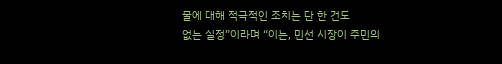물에 대해 적극적인 조치는 단 한 건도
없는 실정”이라며 “이는, 민선 시장이 주민의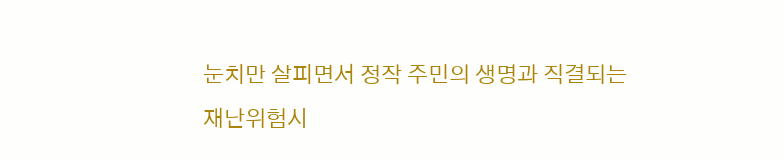눈치만 살피면서 정작 주민의 생명과 직결되는
재난위험시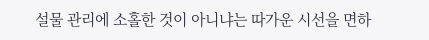설물 관리에 소홀한 것이 아니냐는 따가운 시선을 면하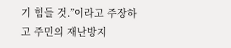기 힘들 것.”이라고 주장하
고 주민의 재난방지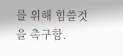를 위해 힘쓸것을 촉구함.